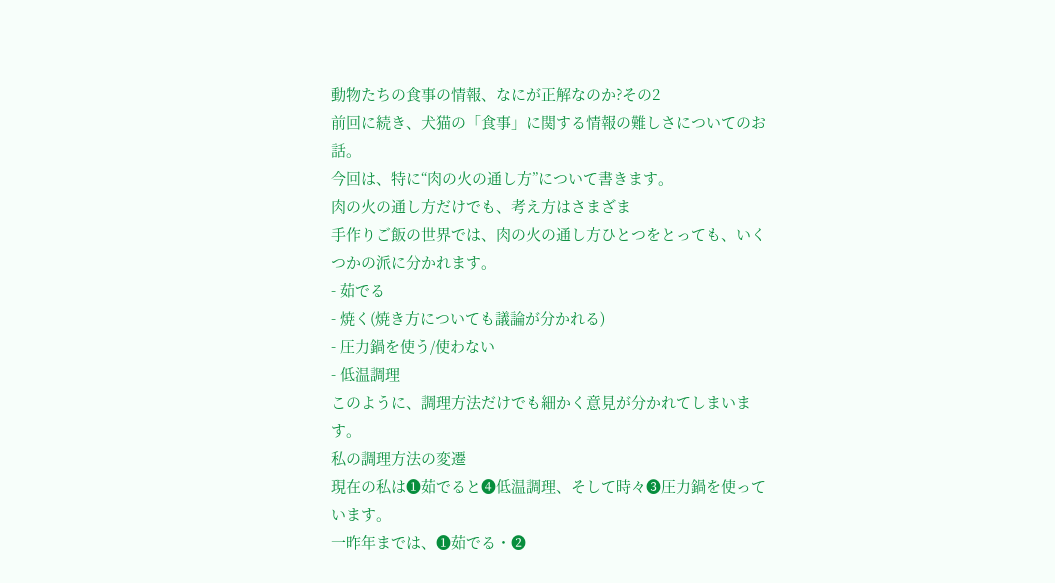動物たちの食事の情報、なにが正解なのか?その2
前回に続き、犬猫の「食事」に関する情報の難しさについてのお話。
今回は、特に“肉の火の通し方”について書きます。
肉の火の通し方だけでも、考え方はさまざま
手作りご飯の世界では、肉の火の通し方ひとつをとっても、いくつかの派に分かれます。
- 茹でる
- 焼く(焼き方についても議論が分かれる)
- 圧力鍋を使う/使わない
- 低温調理
このように、調理方法だけでも細かく意見が分かれてしまいます。
私の調理方法の変遷
現在の私は❶茹でると❹低温調理、そして時々❸圧力鍋を使っています。
一昨年までは、❶茹でる・❷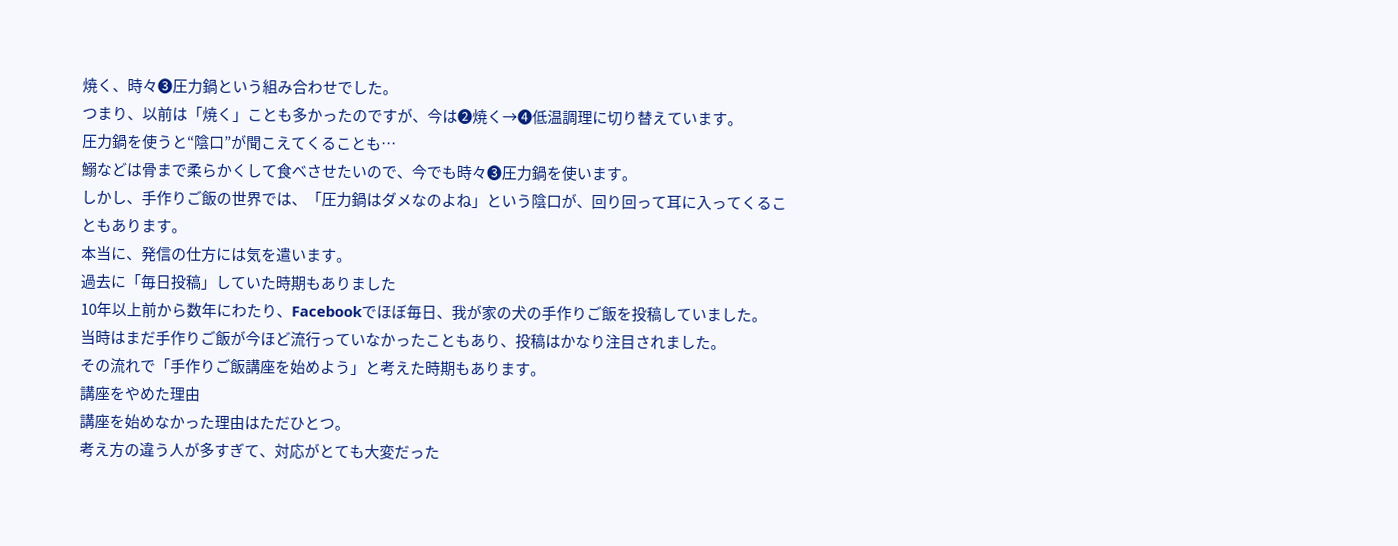焼く、時々❸圧力鍋という組み合わせでした。
つまり、以前は「焼く」ことも多かったのですが、今は❷焼く→❹低温調理に切り替えています。
圧力鍋を使うと“陰口”が聞こえてくることも…
鰯などは骨まで柔らかくして食べさせたいので、今でも時々❸圧力鍋を使います。
しかし、手作りご飯の世界では、「圧力鍋はダメなのよね」という陰口が、回り回って耳に入ってくることもあります。
本当に、発信の仕方には気を遣います。
過去に「毎日投稿」していた時期もありました
10年以上前から数年にわたり、Facebookでほぼ毎日、我が家の犬の手作りご飯を投稿していました。
当時はまだ手作りご飯が今ほど流行っていなかったこともあり、投稿はかなり注目されました。
その流れで「手作りご飯講座を始めよう」と考えた時期もあります。
講座をやめた理由
講座を始めなかった理由はただひとつ。
考え方の違う人が多すぎて、対応がとても大変だった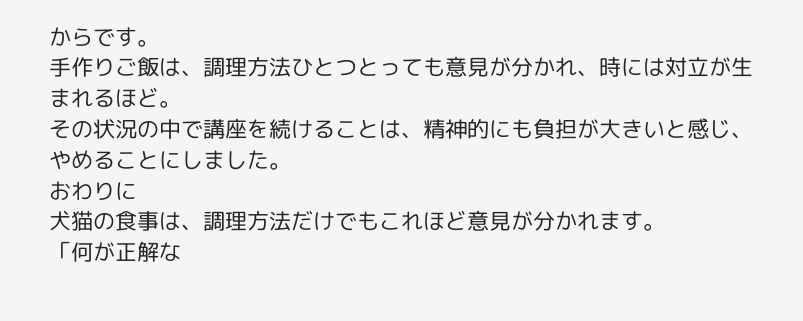からです。
手作りご飯は、調理方法ひとつとっても意見が分かれ、時には対立が生まれるほど。
その状況の中で講座を続けることは、精神的にも負担が大きいと感じ、やめることにしました。
おわりに
犬猫の食事は、調理方法だけでもこれほど意見が分かれます。
「何が正解な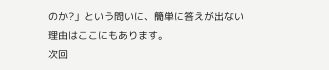のか?」という問いに、簡単に答えが出ない理由はここにもあります。
次回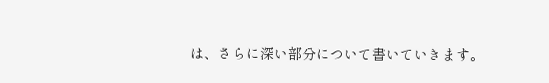は、さらに深い部分について書いていきます。